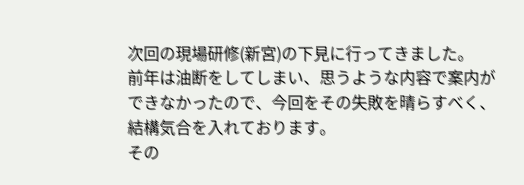次回の現場研修(新宮)の下見に行ってきました。
前年は油断をしてしまい、思うような内容で案内ができなかったので、今回をその失敗を晴らすべく、結構気合を入れております。
その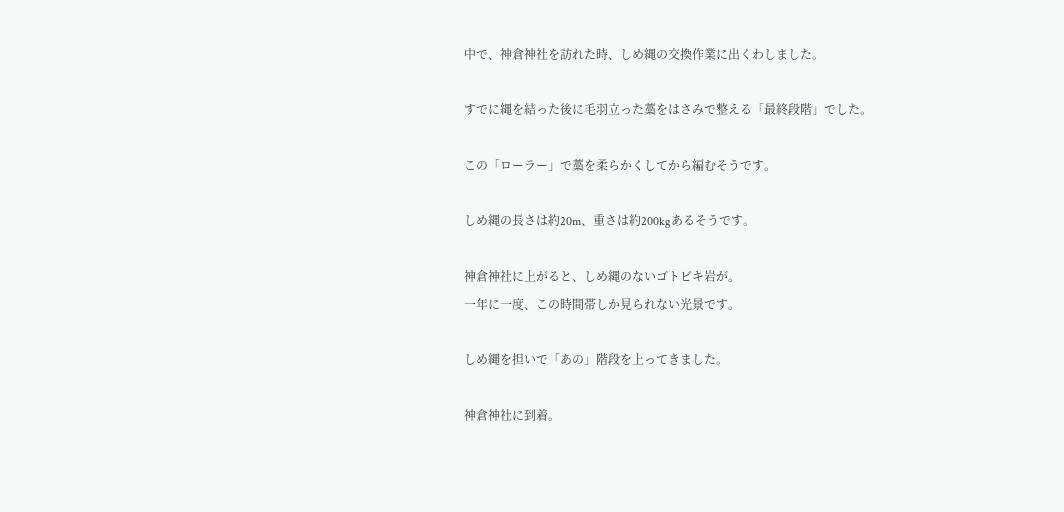中で、神倉神社を訪れた時、しめ縄の交換作業に出くわしました。

すでに縄を結った後に毛羽立った藁をはさみで整える「最終段階」でした。

この「ローラー」で藁を柔らかくしてから編むそうです。

しめ縄の長さは約20m、重さは約200kgあるそうです。

神倉神社に上がると、しめ縄のないゴトビキ岩が。
一年に一度、この時間帯しか見られない光景です。

しめ縄を担いで「あの」階段を上ってきました。

神倉神社に到着。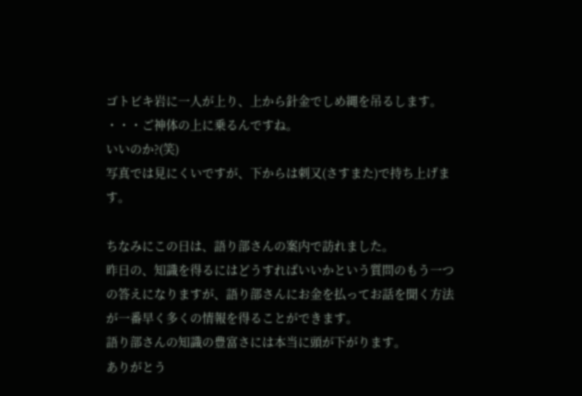ゴトビキ岩に一人が上り、上から針金でしめ縄を吊るします。
・・・ご神体の上に乗るんですね。
いいのか?(笑)
写真では見にくいですが、下からは刺又(さすまた)で持ち上げます。

ちなみにこの日は、語り部さんの案内で訪れました。
昨日の、知識を得るにはどうすればいいかという質問のもう一つの答えになりますが、語り部さんにお金を払ってお話を聞く方法が一番早く多くの情報を得ることができます。
語り部さんの知識の豊富さには本当に頭が下がります。
ありがとう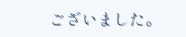ございました。